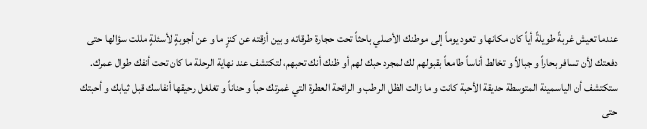عندما تعيش غربةً طويلةً أياً كان مكانها و تعود يوماً إلى موطنك الأصلي باحثاً تحت حجارة طرقاته و بين أزقته عن كنزٍ ما و عن أجوبةٍ لأسئلةٍ مللت سؤالها حتى دفعتك لأن تسافر بحاراً و جبالاً و تخالط أناساً طامعاً بقبولهم لك لمجرد حبك لهم أو ظنك أنك تحبهم، لتكتشف عند نهاية الرحلة ما كان تحت أنفك طوال عمرك. ستكتشف أن الياسمينة المتوسطة حديقة الأحبة كانت و ما زالت الظل الرطب و الرائحة العطرة التي غمرتك حباً و حناناً و تغلغل رحيقها أنفاسك قبل ثيابك و أحبتك حتى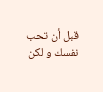قبل أن تحب نفسك و لكن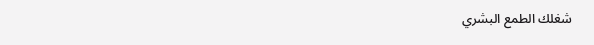شغلك الطمع البشري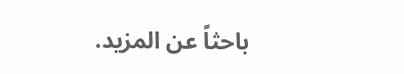باحثاً عن المزيد.